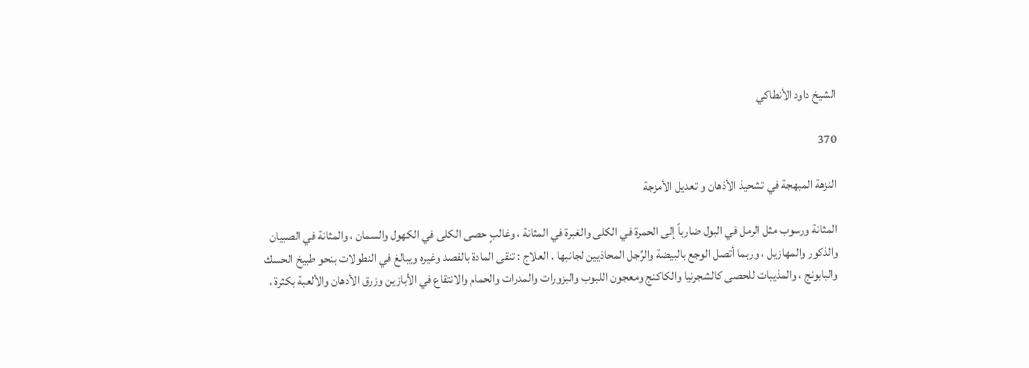الشيخ داود الأنطاكي

370

النزهة المبهجة في تشحيذ الأذهان و تعديل الأمزجة

المثانة ورسوب مثل الرمل في البول ضارباً إلى الحمرة في الكلى والغبرة في المثانة ، وغالبٍ حصى الكلى في الكهول والسمان ، والمثانة في الصبيان والذكور والمهازيل ، وربما أتصل الوجع بالبيضة والرِّجل المحاذيين لجانبها . العلاج : تنقى المادة بالفصد وغيره ويبالغ في النطولات بنحو طبيخ الحسك والبابونج ، والمذيبات للحصى كالشجرنيا والكاكنج ومعجون اللبوب والبزورات والمدرات والحمام والانتقاع في الأبازين وزرق الأدهان والألعبة بكثرة ،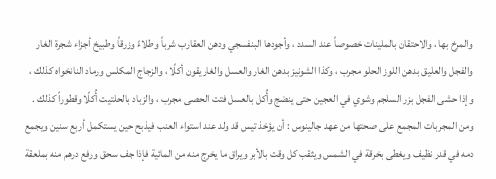والمرخ بها ، والاحتقان بالملينات خصوصاً عند السدد ، وأجودها البنفسجي ودهن العقارب شرباً وطلاءً وزرقاً وطبيخ أجزاء شجرة الغار والفجل والعليق بدهن اللوز الحلو مجرب ، وكذا الشونيز بدهن الغار والعسل والغاريقون أكلًا ، والزجاج المكلس ورماد النانخواه كذلك ، وإذا حشى الفجل بزر السلجم وشوي في العجين حتى ينضج وأُكل بالعسل فتت الحصى مجرب ، والزباد بالحلتيت أُكلًا وقطوراً كذلك . ومن المجربات المجمع على صحتها من عهد جالينوس : أن يؤخذ تيس قد ولد عند استواء العنب فيذبح حين يستكمل أربع سنين ويجمع دمه في قدر نظيف ويغطى بخرقة في الشمس ويثقب كل وقت بالأبر ويراق ما يخرج منه من المائية فإذا جف سحق ورفع درهم منه بملعقة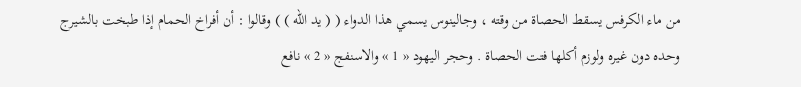من ماء الكرفس يسقط الحصاة من وقته ، وجالينوس يسمي هذا الدواء ( ( يد الله ) ) وقالوا : أن أفراخ الحمام إذا طبخت بالشيرج وحده دون غيره ولوزم أكلها فتت الحصاة . وحجر اليهود « 1 » والاسنفج « 2 » نافع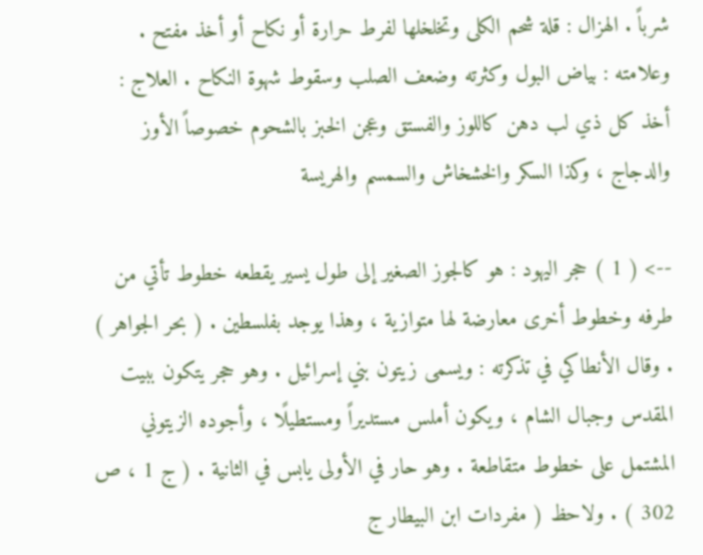شرباً . الهزال : قلة شحم الكلى وتخلخلها لفرط حرارة أو نكاح أو أخذ مفتح . وعلامته : بياض البول وكثرته وضعف الصلب وسقوط شهوة النكاح . العلاج : أخذ كل ذي لب دهن كاللوز والفستق وعجن الخبز بالشحوم خصوصاً الأوز والدجاج ، وكذا السكر والخشخاش والسمسم والهريسة

--> ( 1 ) حجر اليهود : هو كالجوز الصغير إلى طول يسير يقطعه خطوط تأتي من طرفه وخطوط أخرى معارضة لها متوازية ، وهذا يوجد بفلسطين . ( بحر الجواهر ) . وقال الأنطاكي في تذكرته : ويسمى زيتون بني إسرائيل . وهو حجر يتكون ببيت المقدس وجبال الشام ، ويكون أملس مستديراً ومستطيلًا ، وأجوده الزيتوني المشتمل على خطوط متقاطعة . وهو حار في الأولى يابس في الثانية . ( ج 1 ، ص 302 ) . ولاحظ ( مفردات ابن البيطار ج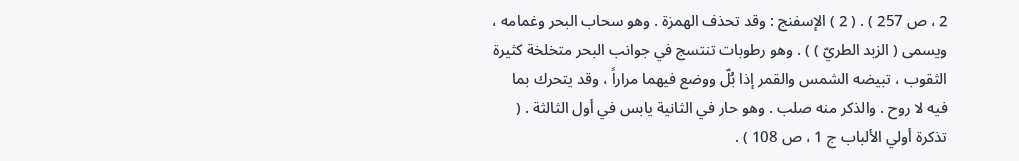2 ، ص 257 ) . ( 2 ) الإسفنج : وقد تحذف الهمزة . وهو سحاب البحر وغمامه ، ويسمى ( الزبد الطريّ ) ) . وهو رطوبات تنتسج في جوانب البحر متخلخة كثيرة الثقوب ، تبيضه الشمس والقمر إذا بُلّ ووضع فيهما مراراً ، وقد يتحرك بما فيه لا روح . والذكر منه صلب . وهو حار في الثانية يابس في أول الثالثة . ( تذكرة أولي الألباب ج 1 ، ص 108 ) .